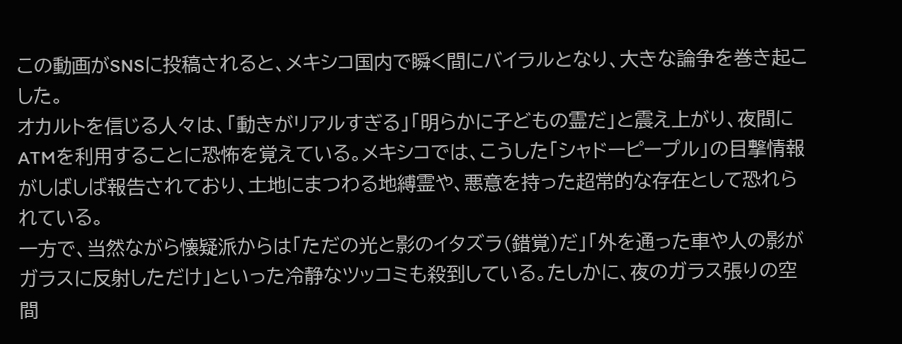この動画がSNSに投稿されると、メキシコ国内で瞬く間にバイラルとなり、大きな論争を巻き起こした。
オカルトを信じる人々は、「動きがリアルすぎる」「明らかに子どもの霊だ」と震え上がり、夜間にATMを利用することに恐怖を覚えている。メキシコでは、こうした「シャドーピープル」の目撃情報がしばしば報告されており、土地にまつわる地縛霊や、悪意を持った超常的な存在として恐れられている。
一方で、当然ながら懐疑派からは「ただの光と影のイタズラ(錯覚)だ」「外を通った車や人の影がガラスに反射しただけ」といった冷静なツッコミも殺到している。たしかに、夜のガラス張りの空間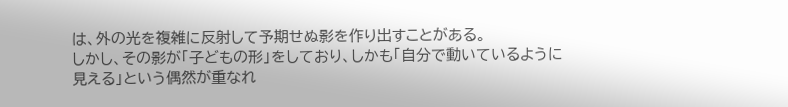は、外の光を複雑に反射して予期せぬ影を作り出すことがある。
しかし、その影が「子どもの形」をしており、しかも「自分で動いているように見える」という偶然が重なれ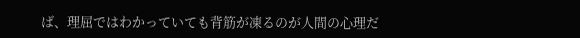ば、理屈ではわかっていても背筋が凍るのが人間の心理だ